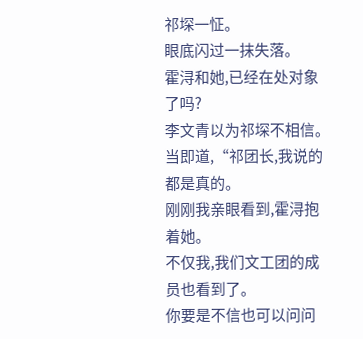祁堔一怔。
眼底闪过一抹失落。
霍浔和她,已经在处对象了吗?
李文青以为祁堔不相信。
当即道,“祁团长,我说的都是真的。
刚刚我亲眼看到,霍浔抱着她。
不仅我,我们文工团的成员也看到了。
你要是不信也可以问问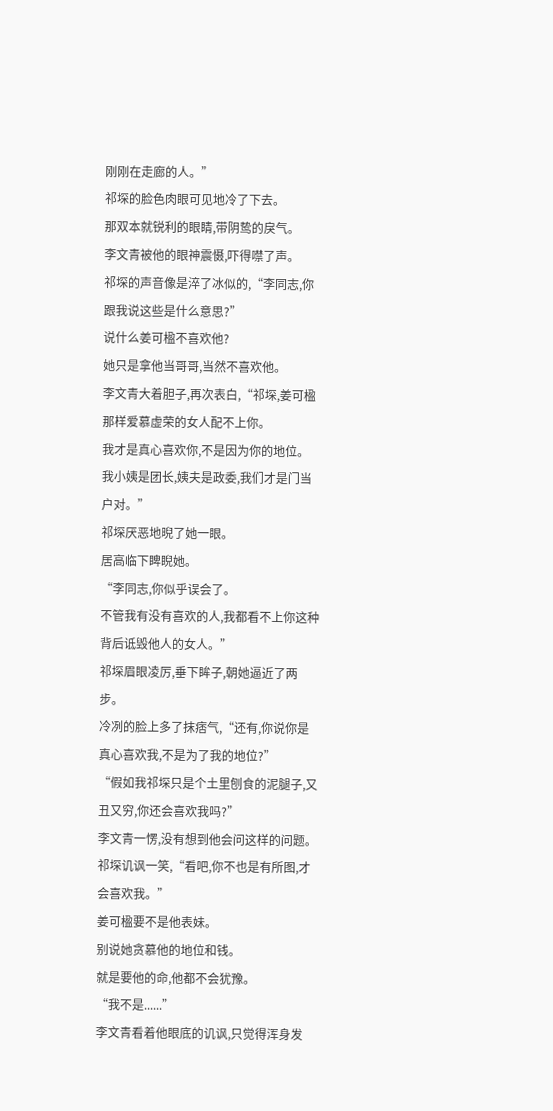刚刚在走廊的人。”
祁堔的脸色肉眼可见地冷了下去。
那双本就锐利的眼睛,带阴鸷的戾气。
李文青被他的眼神震慑,吓得噤了声。
祁堔的声音像是淬了冰似的,“李同志,你跟我说这些是什么意思?”
说什么姜可楹不喜欢他?
她只是拿他当哥哥,当然不喜欢他。
李文青大着胆子,再次表白,“祁堔,姜可楹那样爱慕虚荣的女人配不上你。
我才是真心喜欢你,不是因为你的地位。
我小姨是团长,姨夫是政委,我们才是门当户对。”
祁堔厌恶地晲了她一眼。
居高临下睥睨她。
“李同志,你似乎误会了。
不管我有没有喜欢的人,我都看不上你这种背后诋毁他人的女人。”
祁堔眉眼凌厉,垂下眸子,朝她逼近了两步。
冷冽的脸上多了抹痞气,“还有,你说你是真心喜欢我,不是为了我的地位?”
“假如我祁堔只是个土里刨食的泥腿子,又丑又穷,你还会喜欢我吗?”
李文青一愣,没有想到他会问这样的问题。
祁堔讥讽一笑,“看吧,你不也是有所图,才会喜欢我。”
姜可楹要不是他表妹。
别说她贪慕他的地位和钱。
就是要他的命,他都不会犹豫。
“我不是......”
李文青看着他眼底的讥讽,只觉得浑身发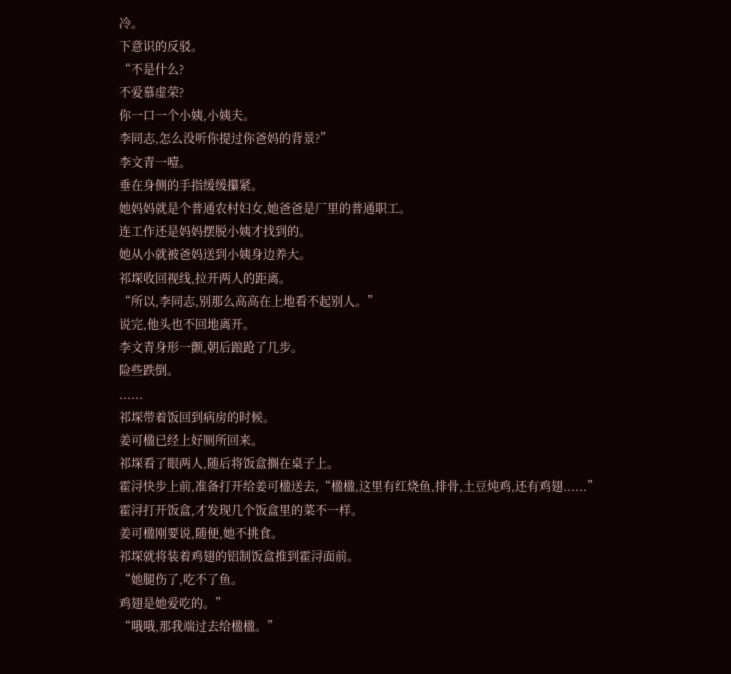冷。
下意识的反驳。
“不是什么?
不爱慕虚荣?
你一口一个小姨,小姨夫。
李同志,怎么没听你提过你爸妈的背景?”
李文青一噎。
垂在身侧的手指缓缓攥紧。
她妈妈就是个普通农村妇女,她爸爸是厂里的普通职工。
连工作还是妈妈摆脱小姨才找到的。
她从小就被爸妈送到小姨身边养大。
祁堔收回视线,拉开两人的距离。
“所以,李同志,别那么高高在上地看不起别人。”
说完,他头也不回地离开。
李文青身形一颤,朝后踉跄了几步。
险些跌倒。
......
祁堔带着饭回到病房的时候。
姜可楹已经上好厕所回来。
祁堔看了眼两人,随后将饭盒搁在桌子上。
霍浔快步上前,准备打开给姜可楹送去,“楹楹,这里有红烧鱼,排骨,土豆炖鸡,还有鸡翅......”
霍浔打开饭盒,才发现几个饭盒里的菜不一样。
姜可楹刚要说,随便,她不挑食。
祁堔就将装着鸡翅的铝制饭盒推到霍浔面前。
“她腿伤了,吃不了鱼。
鸡翅是她爱吃的。”
“哦哦,那我端过去给楹楹。”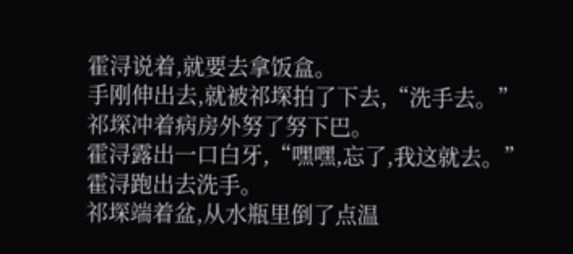霍浔说着,就要去拿饭盒。
手刚伸出去,就被祁堔拍了下去,“洗手去。”
祁堔冲着病房外努了努下巴。
霍浔露出一口白牙,“嘿嘿,忘了,我这就去。”
霍浔跑出去洗手。
祁堔端着盆,从水瓶里倒了点温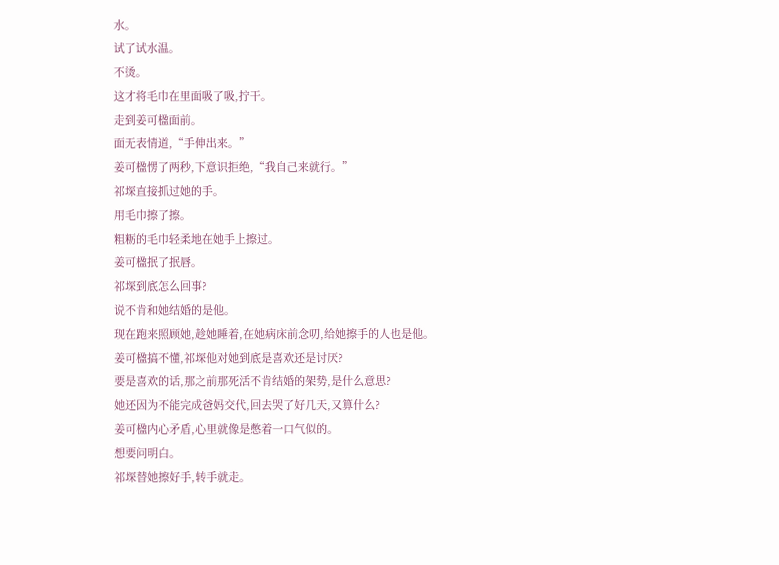水。
试了试水温。
不烫。
这才将毛巾在里面吸了吸,拧干。
走到姜可楹面前。
面无表情道,“手伸出来。”
姜可楹愣了两秒,下意识拒绝,“我自己来就行。”
祁堔直接抓过她的手。
用毛巾擦了擦。
粗粝的毛巾轻柔地在她手上擦过。
姜可楹抿了抿唇。
祁堔到底怎么回事?
说不肯和她结婚的是他。
现在跑来照顾她,趁她睡着,在她病床前念叨,给她擦手的人也是他。
姜可楹搞不懂,祁堔他对她到底是喜欢还是讨厌?
要是喜欢的话,那之前那死活不肯结婚的架势,是什么意思?
她还因为不能完成爸妈交代,回去哭了好几天,又算什么?
姜可楹内心矛盾,心里就像是憋着一口气似的。
想要问明白。
祁堔替她擦好手,转手就走。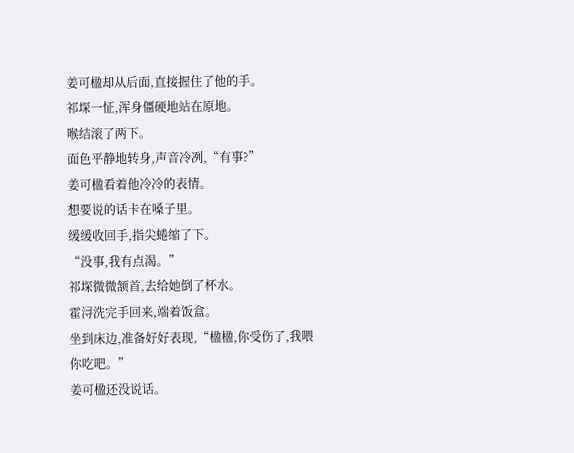姜可楹却从后面,直接握住了他的手。
祁堔一怔,浑身僵硬地站在原地。
喉结滚了两下。
面色平静地转身,声音冷冽,“有事?”
姜可楹看着他冷冷的表情。
想要说的话卡在嗓子里。
缓缓收回手,指尖蜷缩了下。
“没事,我有点渴。”
祁堔微微颔首,去给她倒了杯水。
霍浔洗完手回来,端着饭盒。
坐到床边,准备好好表现,“楹楹,你受伤了,我喂你吃吧。”
姜可楹还没说话。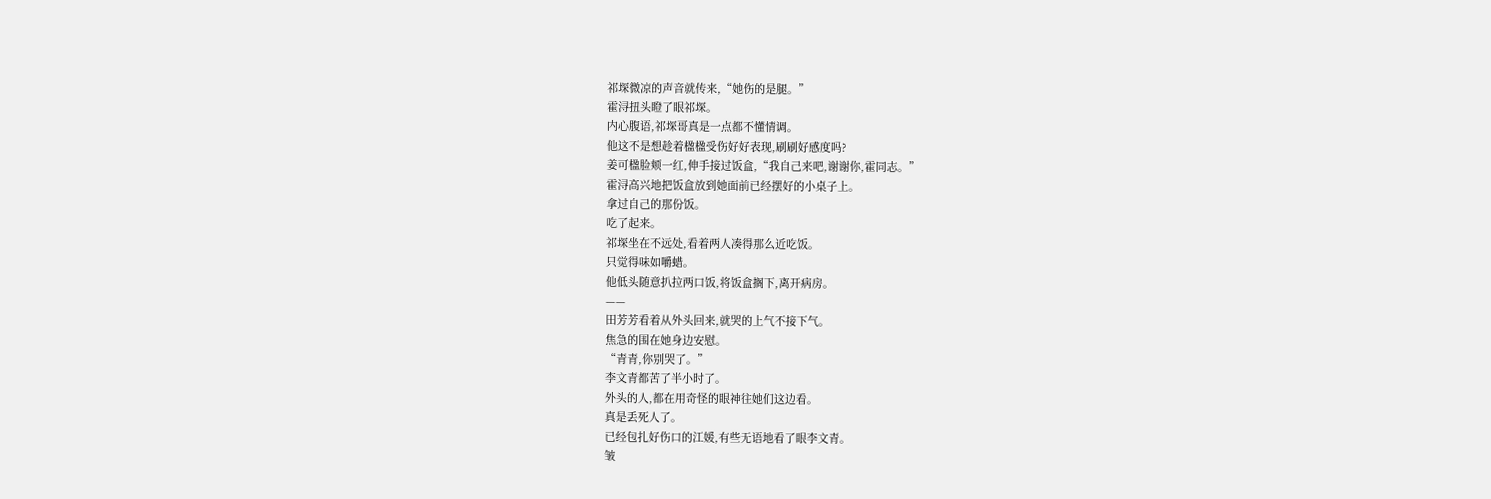祁堔微凉的声音就传来,“她伤的是腿。”
霍浔扭头瞪了眼祁堔。
内心腹语,祁堔哥真是一点都不懂情调。
他这不是想趁着楹楹受伤好好表现,刷刷好感度吗?
姜可楹脸颊一红,伸手接过饭盒,“我自己来吧,谢谢你,霍同志。”
霍浔高兴地把饭盒放到她面前已经摆好的小桌子上。
拿过自己的那份饭。
吃了起来。
祁堔坐在不远处,看着两人凑得那么近吃饭。
只觉得味如嚼蜡。
他低头随意扒拉两口饭,将饭盒搁下,离开病房。
——
田芳芳看着从外头回来,就哭的上气不接下气。
焦急的围在她身边安慰。
“青青,你别哭了。”
李文青都苦了半小时了。
外头的人,都在用奇怪的眼神往她们这边看。
真是丢死人了。
已经包扎好伤口的江媛,有些无语地看了眼李文青。
皱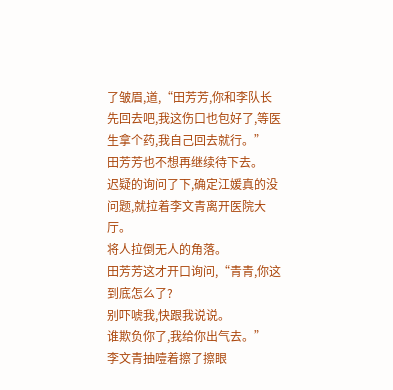了皱眉,道,“田芳芳,你和李队长先回去吧,我这伤口也包好了,等医生拿个药,我自己回去就行。”
田芳芳也不想再继续待下去。
迟疑的询问了下,确定江媛真的没问题,就拉着李文青离开医院大厅。
将人拉倒无人的角落。
田芳芳这才开口询问,“青青,你这到底怎么了?
别吓唬我,快跟我说说。
谁欺负你了,我给你出气去。”
李文青抽噎着擦了擦眼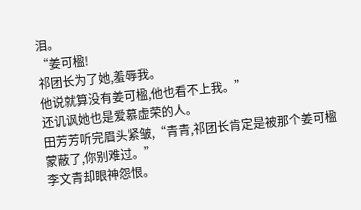泪。
“姜可楹!
祁团长为了她,羞辱我。
他说就算没有姜可楹,他也看不上我。”
还讥讽她也是爱慕虚荣的人。
田芳芳听完眉头紧皱,“青青,祁团长肯定是被那个姜可楹蒙蔽了,你别难过。”
李文青却眼神怨恨。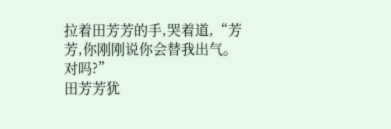拉着田芳芳的手,哭着道,“芳芳,你刚刚说你会替我出气。
对吗?”
田芳芳犹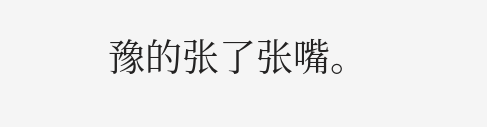豫的张了张嘴。